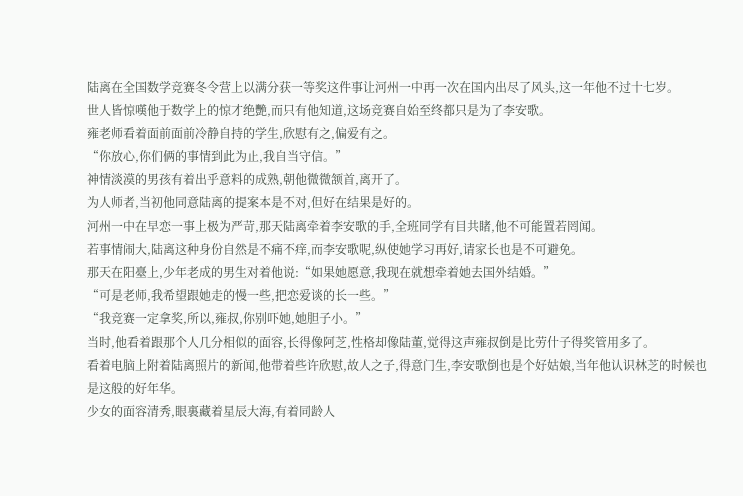陆离在全国数学竞赛冬令营上以满分获一等奖这件事让河州一中再一次在国内出尽了风头,这一年他不过十七岁。
世人皆惊嘆他于数学上的惊才绝艷,而只有他知道,这场竞赛自始至终都只是为了李安歌。
雍老师看着面前面前冷静自持的学生,欣慰有之,偏爱有之。
“你放心,你们俩的事情到此为止,我自当守信。”
神情淡漠的男孩有着出乎意料的成熟,朝他微微颔首,离开了。
为人师者,当初他同意陆离的提案本是不对,但好在结果是好的。
河州一中在早恋一事上极为严苛,那天陆离牵着李安歌的手,全班同学有目共睹,他不可能置若罔闻。
若事情闹大,陆离这种身份自然是不痛不痒,而李安歌呢,纵使她学习再好,请家长也是不可避免。
那天在阳臺上,少年老成的男生对着他说:“如果她愿意,我现在就想牵着她去国外结婚。”
“可是老师,我希望跟她走的慢一些,把恋爱谈的长一些。”
“我竞赛一定拿奖,所以,雍叔,你别吓她,她胆子小。”
当时,他看着跟那个人几分相似的面容,长得像阿芝,性格却像陆董,觉得这声雍叔倒是比劳什子得奖管用多了。
看着电脑上附着陆离照片的新闻,他带着些许欣慰,故人之子,得意门生,李安歌倒也是个好姑娘,当年他认识林芝的时候也是这般的好年华。
少女的面容清秀,眼裏藏着星辰大海,有着同龄人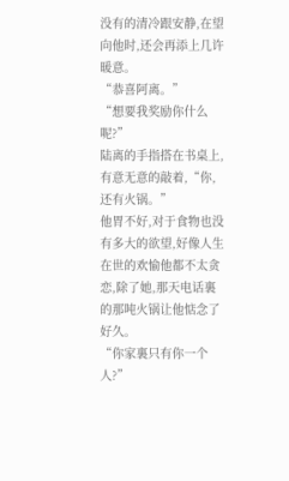没有的清冷跟安静,在望向他时,还会再添上几许暖意。
“恭喜阿离。”
“想要我奖励你什么呢?”
陆离的手指搭在书桌上,有意无意的敲着,“你,还有火锅。”
他胃不好,对于食物也没有多大的欲望,好像人生在世的欢愉他都不太贪恋,除了她,那天电话裏的那吨火锅让他惦念了好久。
“你家裏只有你一个人?”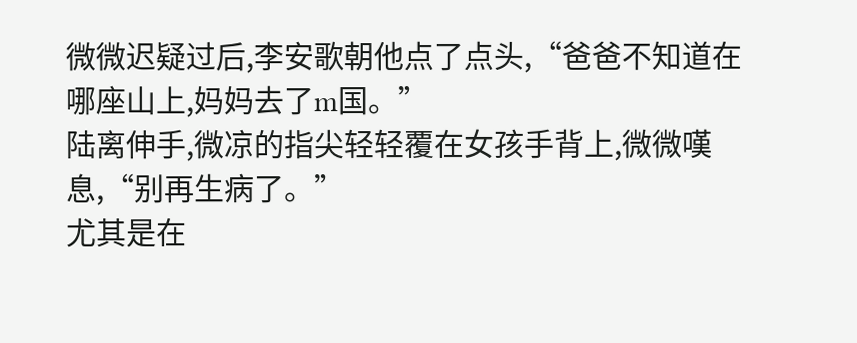微微迟疑过后,李安歌朝他点了点头,“爸爸不知道在哪座山上,妈妈去了m国。”
陆离伸手,微凉的指尖轻轻覆在女孩手背上,微微嘆息,“别再生病了。”
尤其是在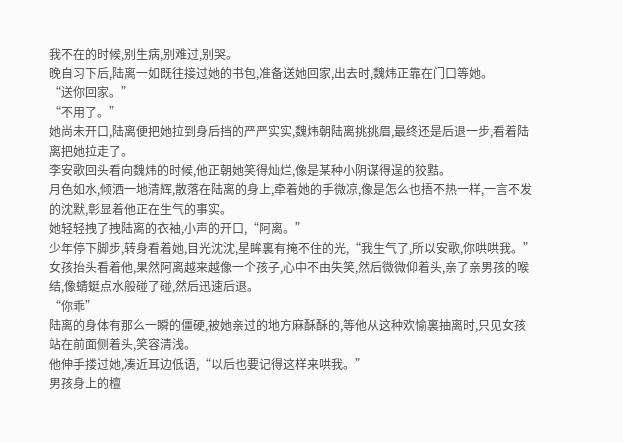我不在的时候,别生病,别难过,别哭。
晚自习下后,陆离一如既往接过她的书包,准备送她回家,出去时,魏炜正靠在门口等她。
“送你回家。”
“不用了。”
她尚未开口,陆离便把她拉到身后挡的严严实实,魏炜朝陆离挑挑眉,最终还是后退一步,看着陆离把她拉走了。
李安歌回头看向魏炜的时候,他正朝她笑得灿烂,像是某种小阴谋得逞的狡黠。
月色如水,倾洒一地清辉,散落在陆离的身上,牵着她的手微凉,像是怎么也捂不热一样,一言不发的沈默,彰显着他正在生气的事实。
她轻轻拽了拽陆离的衣袖,小声的开口,“阿离。”
少年停下脚步,转身看着她,目光沈沈,星眸裏有掩不住的光,“我生气了,所以安歌,你哄哄我。”
女孩抬头看着他,果然阿离越来越像一个孩子,心中不由失笑,然后微微仰着头,亲了亲男孩的喉结,像蜻蜓点水般碰了碰,然后迅速后退。
“你乖”
陆离的身体有那么一瞬的僵硬,被她亲过的地方麻酥酥的,等他从这种欢愉裏抽离时,只见女孩站在前面侧着头,笑容清浅。
他伸手搂过她,凑近耳边低语,“以后也要记得这样来哄我。”
男孩身上的檀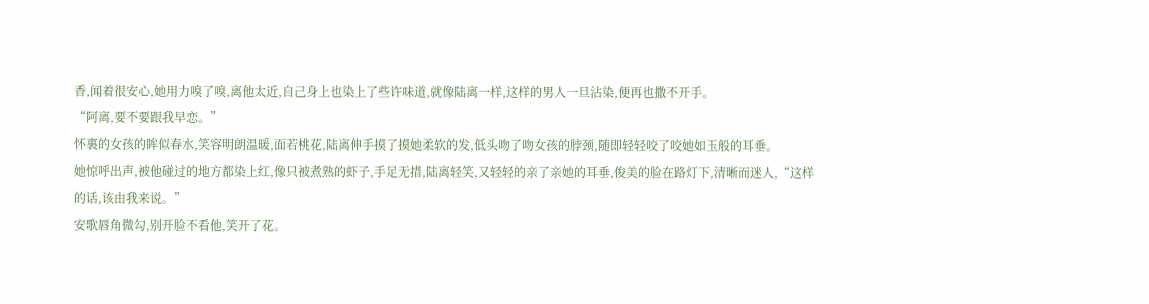香,闻着很安心,她用力嗅了嗅,离他太近,自己身上也染上了些许味道,就像陆离一样,这样的男人一旦沾染,便再也撒不开手。
“阿离,要不要跟我早恋。”
怀裏的女孩的眸似春水,笑容明朗温暖,面若桃花,陆离伸手摸了摸她柔软的发,低头吻了吻女孩的脖颈,随即轻轻咬了咬她如玉般的耳垂。
她惊呼出声,被他碰过的地方都染上红,像只被煮熟的虾子,手足无措,陆离轻笑,又轻轻的亲了亲她的耳垂,俊美的脸在路灯下,清晰而迷人,“这样的话,该由我来说。”
安歌唇角微勾,别开脸不看他,笑开了花。